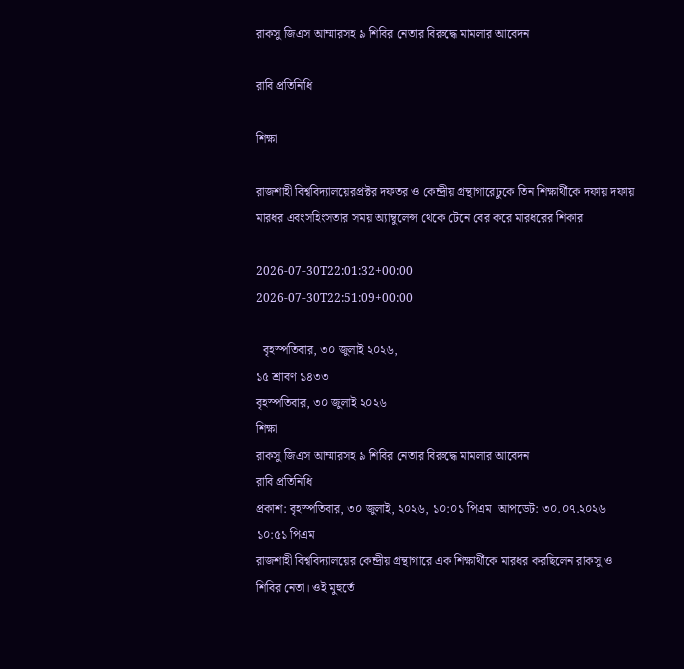রাকসু জিএস আম্মারসহ ৯ শিবির নেতার বিরুদ্ধে মামলার আবেদন

রাবি প্রতিনিধি

শিক্ষা

রাজশাহী বিশ্ববিদ্যালয়েরপ্রক্টর দফতর ও কেন্দ্রীয় গ্রন্থাগারেঢুকে তিন শিক্ষার্থীকে দফায় দফায় মারধর এবংসহিংসতার সময় অ্যাম্বুলেন্স থেকে টেনে বের করে মারধরের শিকার

2026-07-30T22:01:32+00:00
2026-07-30T22:51:09+00:00

  বৃহস্পতিবার, ৩০ জুলাই ২০২৬,
১৫ শ্রাবণ ১৪৩৩
বৃহস্পতিবার, ৩০ জুলাই ২০২৬
শিক্ষা
রাকসু জিএস আম্মারসহ ৯ শিবির নেতার বিরুদ্ধে মামলার আবেদন
রাবি প্রতিনিধি
প্রকাশ: বৃহস্পতিবার, ৩০ জুলাই, ২০২৬, ১০:০১ পিএম  আপডেট: ৩০.০৭.২০২৬ ১০:৫১ পিএম
রাজশাহী বিশ্ববিদ্যালয়ের কেন্দ্রীয় গ্রন্থাগারে এক শিক্ষার্থীকে মারধর করছিলেন রাকসু ও শিবির নেতা। ওই মুহুর্তে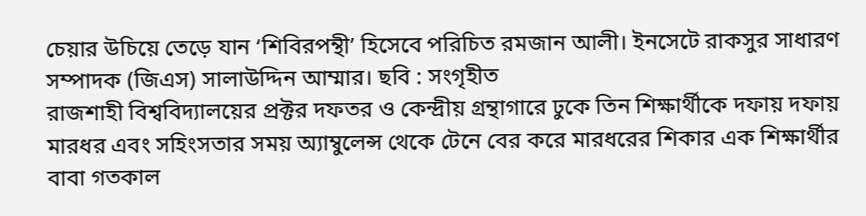চেয়ার উচিয়ে তেড়ে যান ‘শিবিরপন্থী’ হিসেবে পরিচিত রমজান আলী। ইনসেটে রাকসুর সাধারণ সম্পাদক (জিএস) সালাউদ্দিন আম্মার। ছবি : সংগৃহীত
রাজশাহী বিশ্ববিদ্যালয়ের প্রক্টর দফতর ও কেন্দ্রীয় গ্রন্থাগারে ঢুকে তিন শিক্ষার্থীকে দফায় দফায় মারধর এবং সহিংসতার সময় অ্যাম্বুলেন্স থেকে টেনে বের করে মারধরের শিকার এক শিক্ষার্থীর বাবা গতকাল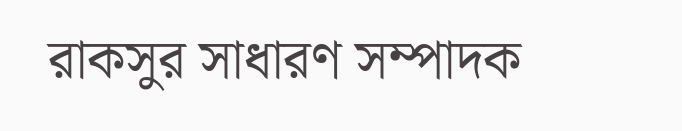রাকসুর সাধারণ সম্পাদক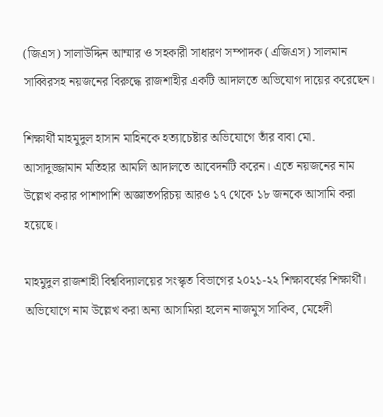(জিএস) সালাউদ্দিন আম্মার ও সহকারী সাধারণ সম্পাদক (এজিএস) সালমান সাব্বিরসহ নয়জনের বিরুদ্ধে রাজশাহীর একটি আদালতে অভিযোগ দায়ের করেছেন।

শিক্ষার্থী মাহমুদুল হাসান মাহিনকে হত্যাচেষ্টার অভিযোগে তাঁর বাবা মো. আসাদুজ্জামান মতিহার আমলি আদালতে আবেদনটি করেন। এতে নয়জনের নাম উল্লেখ করার পাশাপাশি অজ্ঞাতপরিচয় আরও ১৭ থেকে ১৮ জনকে আসামি করা হয়েছে।

মাহমুদুল রাজশাহী বিশ্ববিদ্যালয়ের সংস্কৃত বিভাগের ২০২১-২২ শিক্ষাবর্ষের শিক্ষার্থী। অভিযোগে নাম উল্লেখ করা অন্য আসামিরা হলেন নাজমুস সাকিব, মেহেদী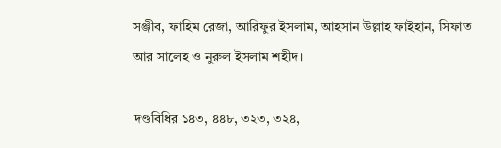সঞ্জীব, ফাহিম রেজা, আরিফুর ইসলাম, আহসান উল্লাহ ফাইহান, সিফাত আর সালেহ ও নুরুল ইসলাম শহীদ।

দণ্ডবিধির ১৪৩, ৪৪৮, ৩২৩, ৩২৪,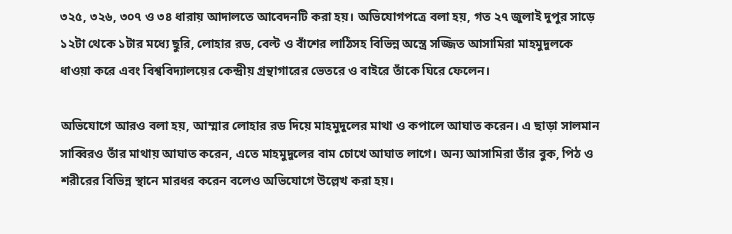৩২৫, ৩২৬, ৩০৭ ও ৩৪ ধারায় আদালতে আবেদনটি করা হয়। অভিযোগপত্রে বলা হয়, গত ২৭ জুলাই দুপুর সাড়ে ১২টা থেকে ১টার মধ্যে ছুরি, লোহার রড, বেল্ট ও বাঁশের লাঠিসহ বিভিন্ন অস্ত্রে সজ্জিত আসামিরা মাহমুদুলকে ধাওয়া করে এবং বিশ্ববিদ্যালয়ের কেন্দ্রীয় গ্রন্থাগারের ভেতরে ও বাইরে তাঁকে ঘিরে ফেলেন।

অভিযোগে আরও বলা হয়, আম্মার লোহার রড দিয়ে মাহমুদুলের মাথা ও কপালে আঘাত করেন। এ ছাড়া সালমান সাব্বিরও তাঁর মাথায় আঘাত করেন, এতে মাহমুদুলের বাম চোখে আঘাত লাগে। অন্য আসামিরা তাঁর বুক, পিঠ ও শরীরের বিভিন্ন স্থানে মারধর করেন বলেও অভিযোগে উল্লেখ করা হয়।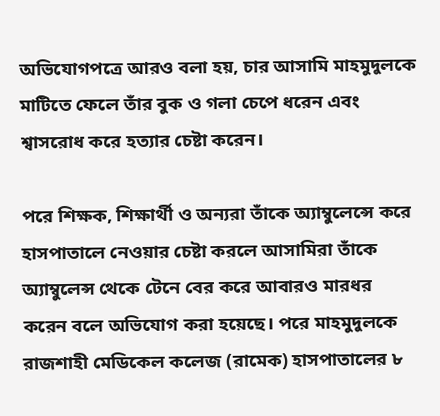অভিযোগপত্রে আরও বলা হয়, চার আসামি মাহমুদুলকে মাটিতে ফেলে তাঁর বুক ও গলা চেপে ধরেন এবং শ্বাসরোধ করে হত্যার চেষ্টা করেন।

পরে শিক্ষক, শিক্ষার্থী ও অন্যরা তাঁকে অ্যাম্বুলেন্সে করে হাসপাতালে নেওয়ার চেষ্টা করলে আসামিরা তাঁকে অ্যাম্বুলেন্স থেকে টেনে বের করে আবারও মারধর করেন বলে অভিযোগ করা হয়েছে। পরে মাহমুদুলকে রাজশাহী মেডিকেল কলেজ (রামেক) হাসপাতালের ৮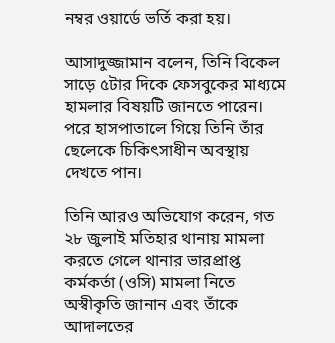নম্বর ওয়ার্ডে ভর্তি করা হয়।

আসাদুজ্জামান বলেন, তিনি বিকেল সাড়ে ৫টার দিকে ফেসবুকের মাধ্যমে হামলার বিষয়টি জানতে পারেন। পরে হাসপাতালে গিয়ে তিনি তাঁর ছেলেকে চিকিৎসাধীন অবস্থায় দেখতে পান।

তিনি আরও অভিযোগ করেন, গত ২৮ জুলাই মতিহার থানায় মামলা করতে গেলে থানার ভারপ্রাপ্ত কর্মকর্তা (ওসি) মামলা নিতে অস্বীকৃতি জানান এবং তাঁকে আদালতের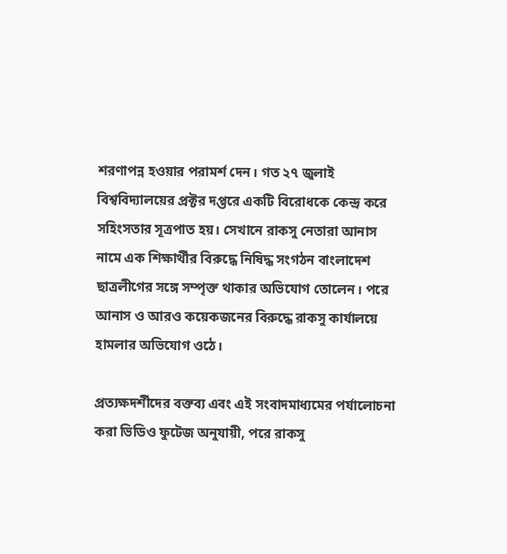শরণাপন্ন হওয়ার পরামর্শ দেন। গত ২৭ জুলাই বিশ্ববিদ্যালয়ের প্রক্টর দপ্তরে একটি বিরোধকে কেন্দ্র করে সহিংসতার সূত্রপাত হয়। সেখানে রাকসু নেতারা আনাস নামে এক শিক্ষার্থীর বিরুদ্ধে নিষিদ্ধ সংগঠন বাংলাদেশ ছাত্রলীগের সঙ্গে সম্পৃক্ত থাকার অভিযোগ তোলেন। পরে আনাস ও আরও কয়েকজনের বিরুদ্ধে রাকসু কার্যালয়ে হামলার অভিযোগ ওঠে।

প্রত্যক্ষদর্শীদের বক্তব্য এবং এই সংবাদমাধ্যমের পর্যালোচনা করা ভিডিও ফুটেজ অনুযায়ী, পরে রাকসু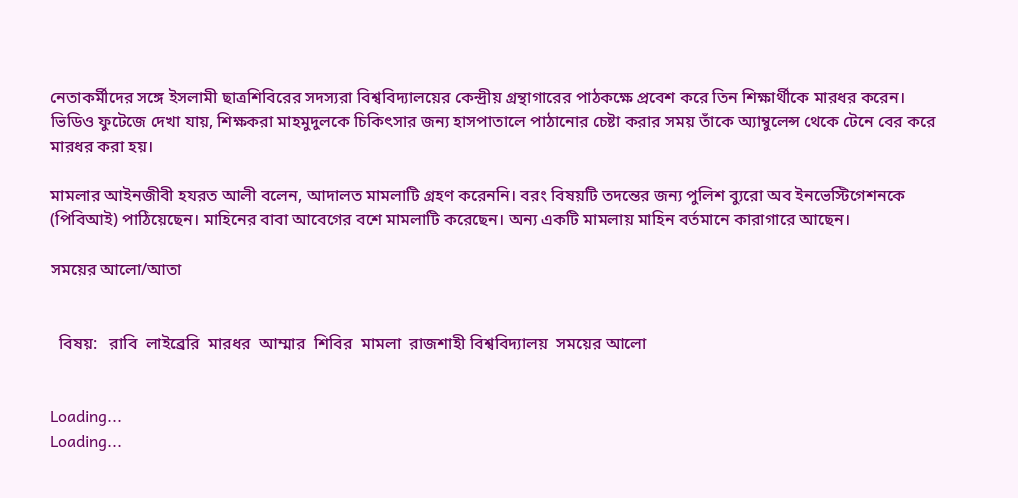নেতাকর্মীদের সঙ্গে ইসলামী ছাত্রশিবিরের সদস্যরা বিশ্ববিদ্যালয়ের কেন্দ্রীয় গ্রন্থাগারের পাঠকক্ষে প্রবেশ করে তিন শিক্ষার্থীকে মারধর করেন। ভিডিও ফুটেজে দেখা যায়, শিক্ষকরা মাহমুদুলকে চিকিৎসার জন্য হাসপাতালে পাঠানোর চেষ্টা করার সময় তাঁকে অ্যাম্বুলেন্স থেকে টেনে বের করে মারধর করা হয়।

মামলার আইনজীবী হযরত আলী বলেন, আদালত মামলাটি গ্রহণ করেননি। বরং বিষয়টি তদন্তের জন্য পুলিশ ব্যুরো অব ইনভেস্টিগেশনকে (পিবিআই) পাঠিয়েছেন। মাহিনের বাবা আবেগের বশে মামলাটি করেছেন। অন্য একটি মামলায় মাহিন বর্তমানে কারাগারে আছেন।

সময়ের আলো/আতা


  বিষয়:   রাবি  লাইব্রেরি  মারধর  আম্মার  শিবির  মামলা  রাজশাহী বিশ্ববিদ্যালয়  সময়ের আলো


Loading...
Loading...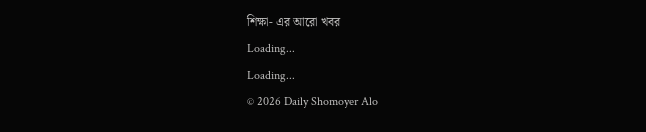শিক্ষা- এর আরো খবর
Loading...
Loading...
© 2026 Daily Shomoyer Alo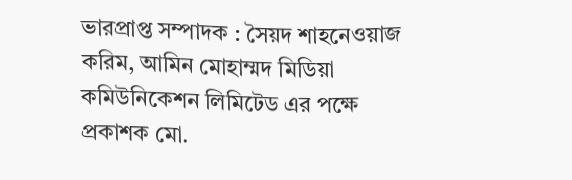ভারপ্রাপ্ত সম্পাদক : সৈয়দ শাহনেওয়াজ করিম, আমিন মোহাম্মদ মিডিয়া কমিউনিকেশন লিমিটেড এর পক্ষে প্রকাশক মো.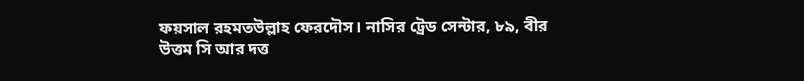ফয়সাল রহমতউল্লাহ ফেরদৌস। নাসির ট্রেড সেন্টার, ৮৯, বীর উত্তম সি আর দত্ত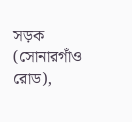সড়ক (সোনারগাঁও রোড),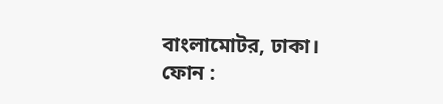বাংলামোটর, ঢাকা।
ফোন :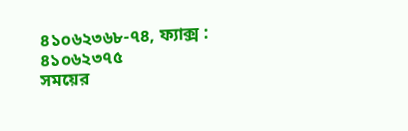৪১০৬২৩৬৮-৭৪, ফ্যাক্স : ৪১০৬২৩৭৫
সময়ের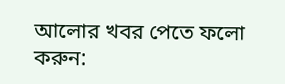আলোর খবর পেতে ফলো করুন: